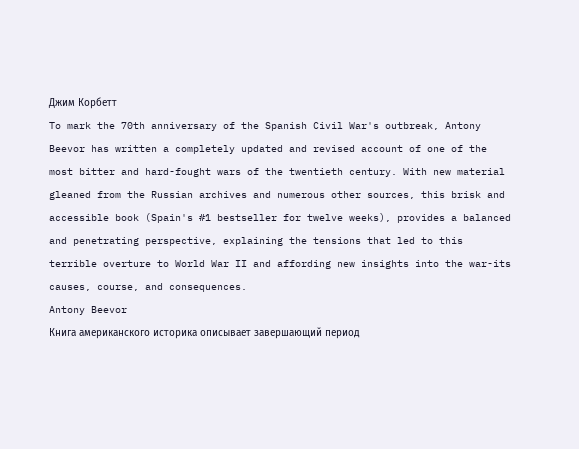Джим Корбетт
To mark the 70th anniversary of the Spanish Civil War's outbreak, Antony Beevor has written a completely updated and revised account of one of the most bitter and hard-fought wars of the twentieth century. With new material gleaned from the Russian archives and numerous other sources, this brisk and accessible book (Spain's #1 bestseller for twelve weeks), provides a balanced and penetrating perspective, explaining the tensions that led to this terrible overture to World War II and affording new insights into the war-its causes, course, and consequences.
Antony Beevor
Книга американского историка описывает завершающий период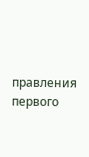правления первого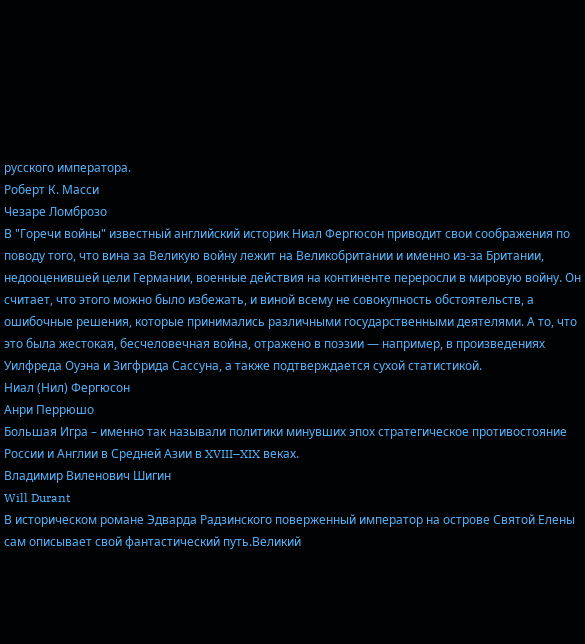русского императора.
Роберт К. Масси
Чезаре Ломброзо
В "Горечи войны" известный английский историк Ниал Фергюсон приводит свои соображения по поводу того, что вина за Великую войну лежит на Великобритании и именно из-за Британии, недооценившей цели Германии, военные действия на континенте переросли в мировую войну. Он считает, что этого можно было избежать, и виной всему не совокупность обстоятельств, а ошибочные решения, которые принимались различными государственными деятелями. А то, что это была жестокая, бесчеловечная война, отражено в поэзии — например, в произведениях Уилфреда Оуэна и Зигфрида Сассуна, а также подтверждается сухой статистикой.
Ниал (Нил) Фергюсон
Анри Перрюшо
Большая Игра – именно так называли политики минувших эпох стратегическое противостояние России и Англии в Средней Азии в XVIII–XIX веках.
Владимир Виленович Шигин
Will Durant
В историческом романе Эдварда Радзинского поверженный император на острове Святой Елены сам описывает свой фантастический путь.Великий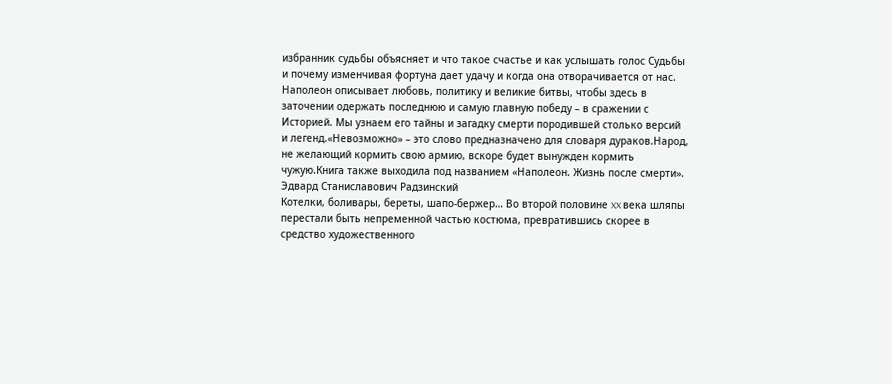избранник судьбы объясняет и что такое счастье и как услышать голос Судьбы и почему изменчивая фортуна дает удачу и когда она отворачивается от нас. Наполеон описывает любовь, политику и великие битвы, чтобы здесь в заточении одержать последнюю и самую главную победу – в сражении с Историей. Мы узнаем его тайны и загадку смерти породившей столько версий и легенд.«Невозможно» – это слово предназначено для словаря дураков.Народ, не желающий кормить свою армию, вскоре будет вынужден кормить чужую.Книга также выходила под названием «Наполеон. Жизнь после смерти».
Эдвард Станиславович Радзинский
Котелки, боливары, береты, шапо-бержер… Во второй половине XX века шляпы перестали быть непременной частью костюма, превратившись скорее в средство художественного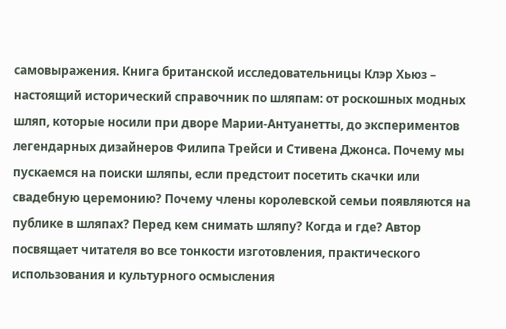самовыражения. Книга британской исследовательницы Клэр Хьюз – настоящий исторический справочник по шляпам: от роскошных модных шляп, которые носили при дворе Марии-Антуанетты, до экспериментов легендарных дизайнеров Филипа Трейси и Стивена Джонса. Почему мы пускаемся на поиски шляпы, если предстоит посетить скачки или свадебную церемонию? Почему члены королевской семьи появляются на публике в шляпах? Перед кем снимать шляпу? Когда и где? Автор посвящает читателя во все тонкости изготовления, практического использования и культурного осмысления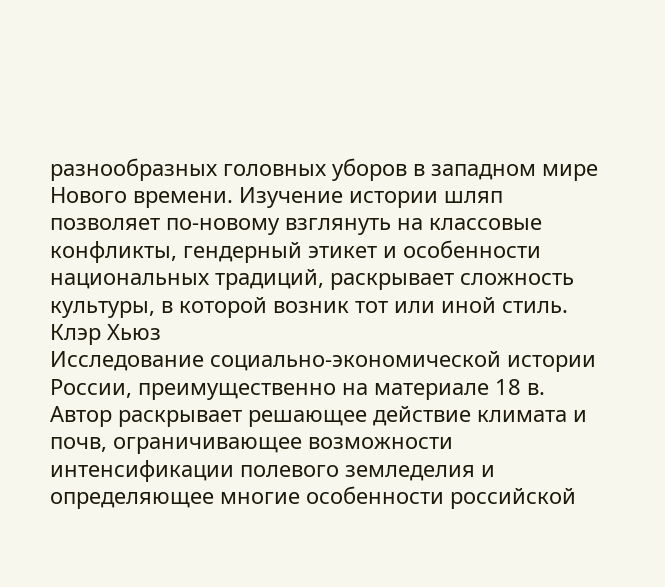разнообразных головных уборов в западном мире Нового времени. Изучение истории шляп позволяет по-новому взглянуть на классовые конфликты, гендерный этикет и особенности национальных традиций, раскрывает сложность культуры, в которой возник тот или иной стиль.
Клэр Хьюз
Исследование социально-экономической истории России, преимущественно на материале 18 в. Автор раскрывает решающее действие климата и почв, ограничивающее возможности интенсификации полевого земледелия и определяющее многие особенности российской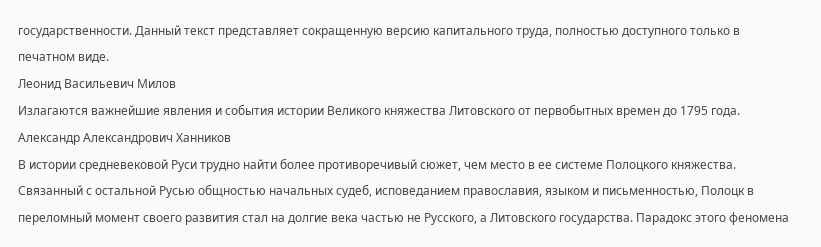государственности. Данный текст представляет сокращенную версию капитального труда, полностью доступного только в печатном виде.
Леонид Васильевич Милов
Излагаются важнейшие явления и события истории Великого княжества Литовского от первобытных времен до 1795 года.
Александр Александрович Ханников
В истории средневековой Руси трудно найти более противоречивый сюжет, чем место в ее системе Полоцкого княжества. Связанный с остальной Русью общностью начальных судеб, исповеданием православия, языком и письменностью, Полоцк в переломный момент своего развития стал на долгие века частью не Русского, а Литовского государства. Парадокс этого феномена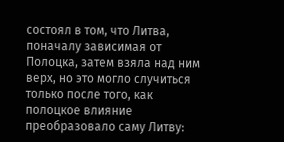состоял в том, что Литва, поначалу зависимая от Полоцка, затем взяла над ним верх, но это могло случиться только после того, как полоцкое влияние преобразовало саму Литву: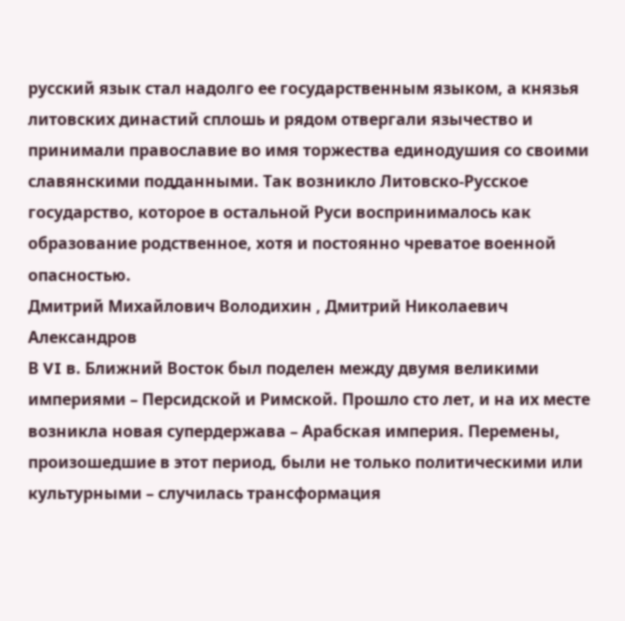русский язык стал надолго ее государственным языком, а князья литовских династий сплошь и рядом отвергали язычество и принимали православие во имя торжества единодушия со своими славянскими подданными. Так возникло Литовско-Русское государство, которое в остальной Руси воспринималось как образование родственное, хотя и постоянно чреватое военной опасностью.
Дмитрий Михайлович Володихин , Дмитрий Николаевич Александров
В VI в. Ближний Восток был поделен между двумя великими империями – Персидской и Римской. Прошло сто лет, и на их месте возникла новая супердержава – Арабская империя. Перемены, произошедшие в этот период, были не только политическими или культурными – случилась трансформация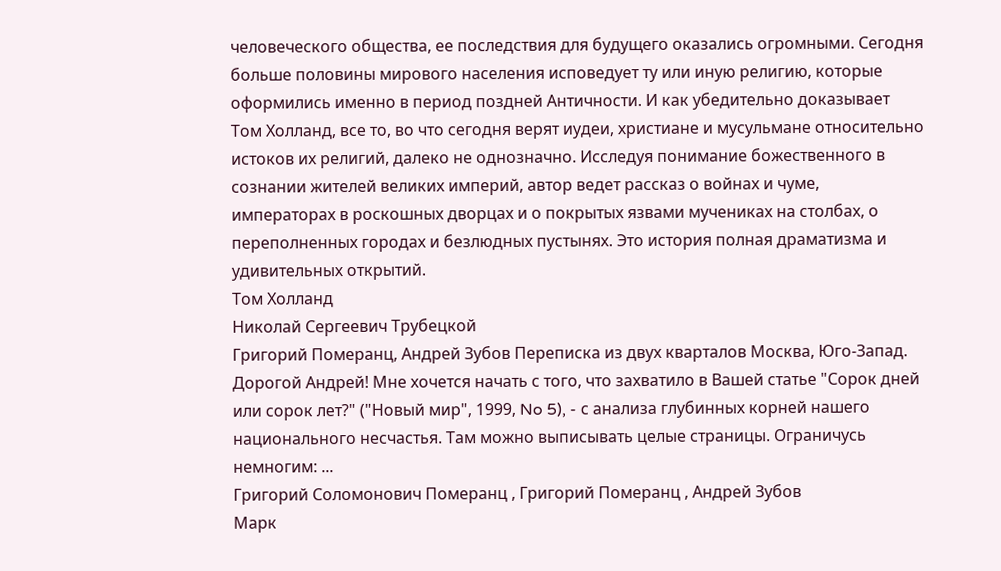человеческого общества, ее последствия для будущего оказались огромными. Сегодня больше половины мирового населения исповедует ту или иную религию, которые оформились именно в период поздней Античности. И как убедительно доказывает Том Холланд, все то, во что сегодня верят иудеи, христиане и мусульмане относительно истоков их религий, далеко не однозначно. Исследуя понимание божественного в сознании жителей великих империй, автор ведет рассказ о войнах и чуме, императорах в роскошных дворцах и о покрытых язвами мучениках на столбах, о переполненных городах и безлюдных пустынях. Это история полная драматизма и удивительных открытий.
Том Холланд
Николай Сергеевич Трубецкой
Григорий Померанц, Андрей Зубов Переписка из двух кварталов Москва, Юго-Запад. Дорогой Андрей! Мне хочется начать с того, что захватило в Вашей статье "Сорок дней или сорок лет?" ("Новый мир", 1999, No 5), - с анализа глубинных корней нашего национального несчастья. Там можно выписывать целые страницы. Ограничусь немногим: ...
Григорий Соломонович Померанц , Григорий Померанц , Андрей Зубов
Марк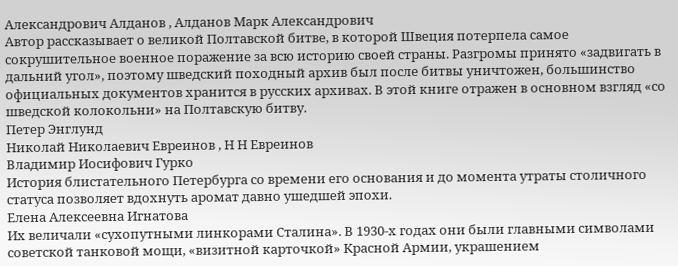Александрович Алданов , Алданов Марк Александрович
Автор рассказывает о великой Полтавской битве, в которой Швеция потерпела самое сокрушительное военное поражение за всю историю своей страны. Разгромы принято «задвигать в дальний угол», поэтому шведский походный архив был после битвы уничтожен, большинство официальных документов хранится в русских архивах. В этой книге отражен в основном взгляд «со шведской колокольни» на Полтавскую битву.
Петер Энглунд
Николай Николаевич Евреинов , Н Н Евреинов
Владимир Иосифович Гурко
История блистательного Петербурга со времени его основания и до момента утраты столичного статуса позволяет вдохнуть аромат давно ушедшей эпохи.
Елена Алексеевна Игнатова
Их величали «сухопутными линкорами Сталина». В 1930-х годах они были главными символами советской танковой мощи, «визитной карточкой» Красной Армии, украшением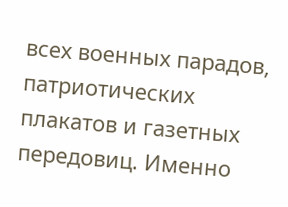всех военных парадов, патриотических плакатов и газетных передовиц. Именно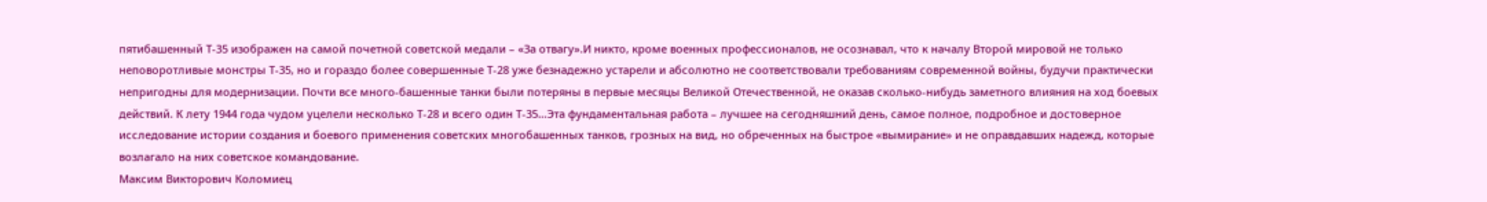пятибашенный Т-35 изображен на самой почетной советской медали – «За отвагу».И никто, кроме военных профессионалов, не осознавал, что к началу Второй мировой не только неповоротливые монстры Т-35, но и гораздо более совершенные Т-28 уже безнадежно устарели и абсолютно не соответствовали требованиям современной войны, будучи практически непригодны для модернизации. Почти все много-башенные танки были потеряны в первые месяцы Великой Отечественной, не оказав сколько-нибудь заметного влияния на ход боевых действий. К лету 1944 года чудом уцелели несколько Т-28 и всего один Т-35…Эта фундаментальная работа – лучшее на сегодняшний день, самое полное, подробное и достоверное исследование истории создания и боевого применения советских многобашенных танков, грозных на вид, но обреченных на быстрое «вымирание» и не оправдавших надежд, которые возлагало на них советское командование.
Максим Викторович Коломиец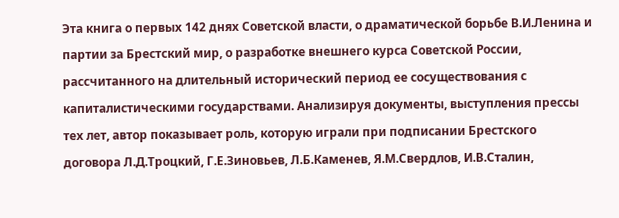Эта книга о первых 142 днях Советской власти, о драматической борьбе В.И.Ленина и партии за Брестский мир, о разработке внешнего курса Советской России, рассчитанного на длительный исторический период ее сосуществования с капиталистическими государствами. Анализируя документы, выступления прессы тех лет, автор показывает роль, которую играли при подписании Брестского договора Л.Д.Троцкий, Г.Е.Зиновьев, Л.Б.Каменев, Я.М.Свердлов, И.В.Сталин,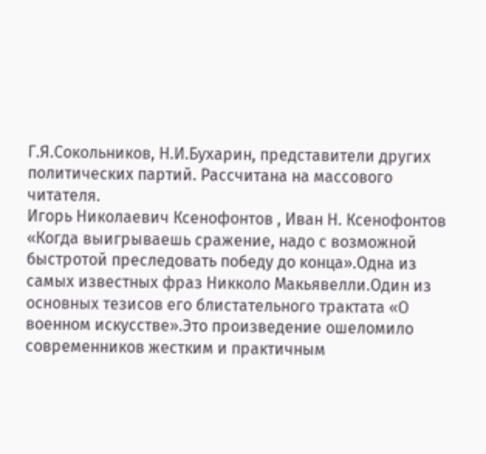Г.Я.Сокольников, Н.И.Бухарин, представители других политических партий. Рассчитана на массового читателя.
Игорь Николаевич Ксенофонтов , Иван Н. Ксенофонтов
«Когда выигрываешь сражение, надо с возможной быстротой преследовать победу до конца».Одна из самых известных фраз Никколо Макьявелли.Один из основных тезисов его блистательного трактата «О военном искусстве».Это произведение ошеломило современников жестким и практичным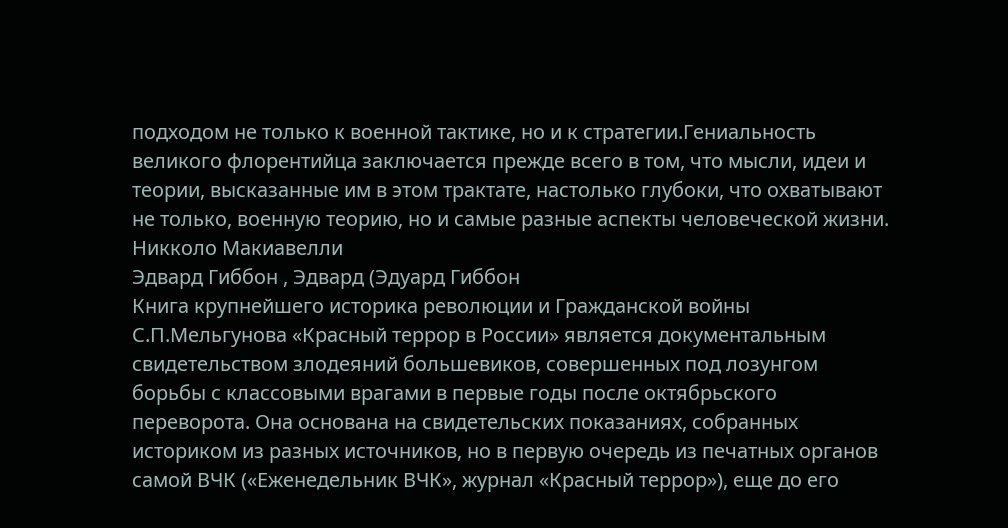подходом не только к военной тактике, но и к стратегии.Гениальность великого флорентийца заключается прежде всего в том, что мысли, идеи и теории, высказанные им в этом трактате, настолько глубоки, что охватывают не только, военную теорию, но и самые разные аспекты человеческой жизни.
Никколо Макиавелли
Эдвард Гиббон , Эдвард (Эдуард Гиббон
Книга крупнейшего историка революции и Гражданской войны С.П.Мельгунова «Красный террор в России» является документальным свидетельством злодеяний большевиков, совершенных под лозунгом борьбы с классовыми врагами в первые годы после октябрьского переворота. Она основана на свидетельских показаниях, собранных историком из разных источников, но в первую очередь из печатных органов самой ВЧК («Еженедельник ВЧК», журнал «Красный террор»), еще до его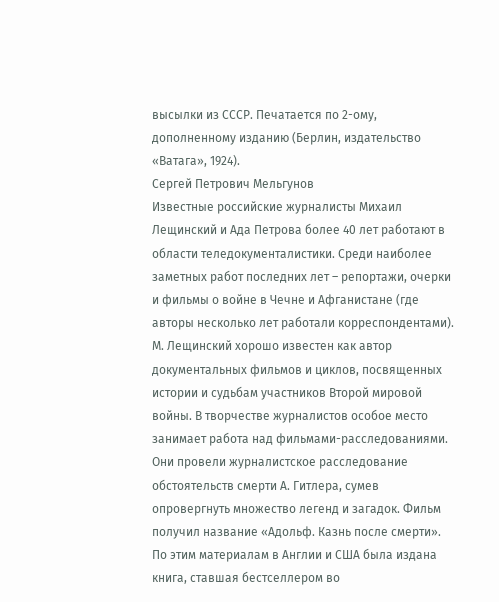высылки из СССР. Печатается по 2-ому, дополненному изданию (Берлин, издательство «Ватага», 1924).
Сергей Петрович Мельгунов
Известные российские журналисты Михаил Лещинский и Ада Петрова более 40 лет работают в области теледокументалистики. Среди наиболее заметных работ последних лет – репортажи, очерки и фильмы о войне в Чечне и Афганистане (где авторы несколько лет работали корреспондентами). М. Лещинский хорошо известен как автор документальных фильмов и циклов, посвященных истории и судьбам участников Второй мировой войны. В творчестве журналистов особое место занимает работа над фильмами-расследованиями. Они провели журналистское расследование обстоятельств смерти А. Гитлера, сумев опровергнуть множество легенд и загадок. Фильм получил название «Адольф. Казнь после смерти». По этим материалам в Англии и США была издана книга, ставшая бестселлером во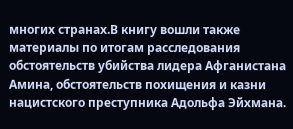многих странах.В книгу вошли также материалы по итогам расследования обстоятельств убийства лидера Афганистана Амина, обстоятельств похищения и казни нацистского преступника Адольфа Эйхмана.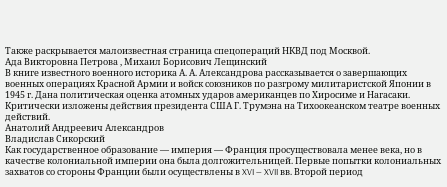Также раскрывается малоизвестная страница спецопераций НКВД под Москвой.
Ада Викторовна Петрова , Михаил Борисович Лещинский
В книге известного военного историка А. А. Александрова рассказывается о завершающих военных операциях Красной Армии и войск союзников по разгрому милитаристской Японии в 1945 г. Дана политическая оценка атомных ударов американцев по Хиросиме и Нагасаки. Критически изложены действия президента США Г. Трумэна на Тихоокеанском театре военных действий.
Анатолий Андреевич Александров
Владислав Сикорский
Как государственное образование — империя — Франция просуществовала менее века, но в качестве колониальной империи она была долгожительницей. Первые попытки колониальных захватов со стороны Франции были осуществлены в XVI — XVII вв. Второй период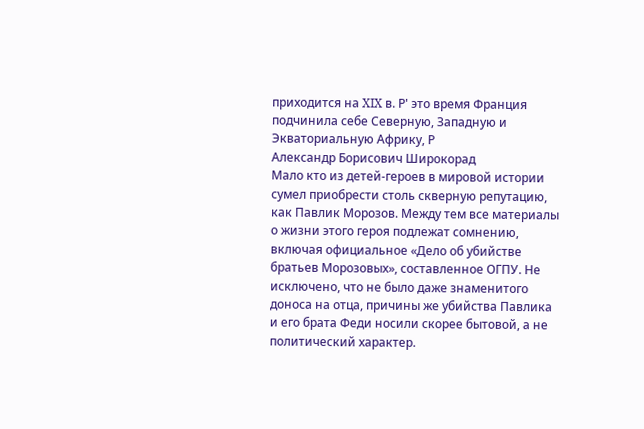приходится на XIX в. Р' это время Франция подчинила себе Северную, Западную и Экваториальную Африку, Р
Александр Борисович Широкорад
Мало кто из детей-героев в мировой истории сумел приобрести столь скверную репутацию, как Павлик Морозов. Между тем все материалы о жизни этого героя подлежат сомнению, включая официальное «Дело об убийстве братьев Морозовых», составленное ОГПУ. Не исключено, что не было даже знаменитого доноса на отца, причины же убийства Павлика и его брата Феди носили скорее бытовой, а не политический характер.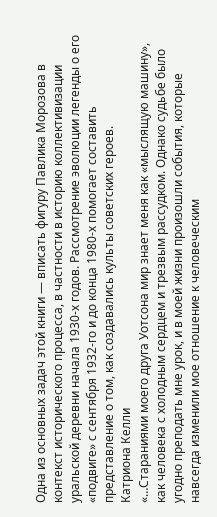Одна из основных задач этой книги — вписать фигуру Павлика Морозова в контекст исторического процесса, в частности в историю коллективизации уральской деревни начала 1930-х годов. Рассмотрение эволюции легенды о его «подвиге» с сентября 1932-го и до конца 1980-х помогает составить представление о том, как создавались культы советских героев.
Катриона Келли
«…Стараниями моего друга Уотсона мир знает меня как «мыслящую машину», как человека с холодным сердцем и трезвым рассудком. Однако судьбе было угодно преподать мне урок, и в моей жизни произошли события, которые навсегда изменили мое отношение к человеческим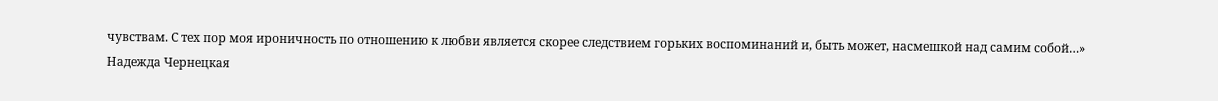чувствам. С тех пор моя ироничность по отношению к любви является скорее следствием горьких воспоминаний и, быть может, насмешкой над самим собой…»
Надежда Чернецкая